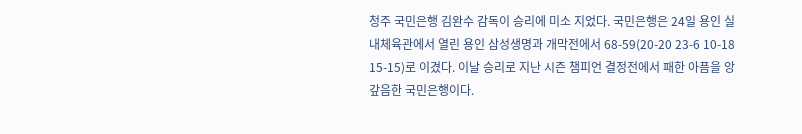청주 국민은행 김완수 감독이 승리에 미소 지었다. 국민은행은 24일 용인 실내체육관에서 열린 용인 삼성생명과 개막전에서 68-59(20-20 23-6 10-18 15-15)로 이겼다. 이날 승리로 지난 시즌 챔피언 결정전에서 패한 아픔을 앙갚음한 국민은행이다.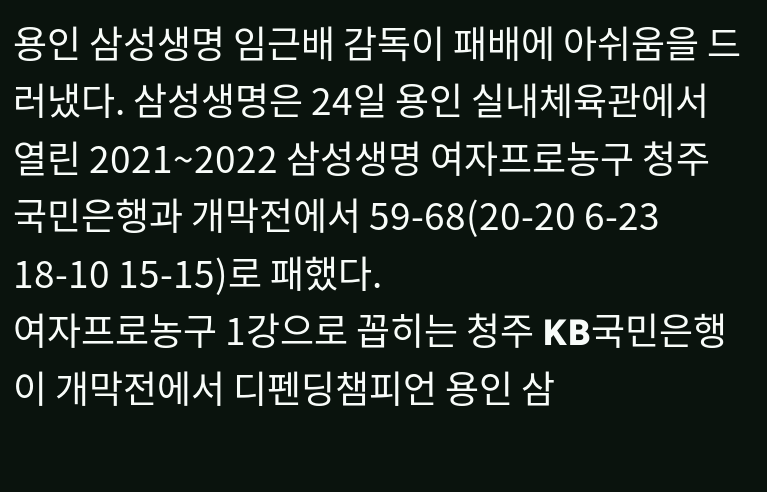용인 삼성생명 임근배 감독이 패배에 아쉬움을 드러냈다. 삼성생명은 24일 용인 실내체육관에서 열린 2021~2022 삼성생명 여자프로농구 청주 국민은행과 개막전에서 59-68(20-20 6-23 18-10 15-15)로 패했다.
여자프로농구 1강으로 꼽히는 청주 KB국민은행이 개막전에서 디펜딩챔피언 용인 삼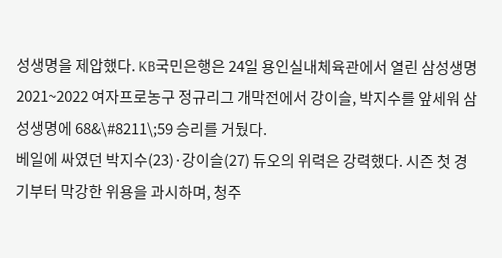성생명을 제압했다. KB국민은행은 24일 용인실내체육관에서 열린 삼성생명 2021~2022 여자프로농구 정규리그 개막전에서 강이슬, 박지수를 앞세워 삼성생명에 68&\#8211\;59 승리를 거뒀다.
베일에 싸였던 박지수(23)·강이슬(27) 듀오의 위력은 강력했다. 시즌 첫 경기부터 막강한 위용을 과시하며, 청주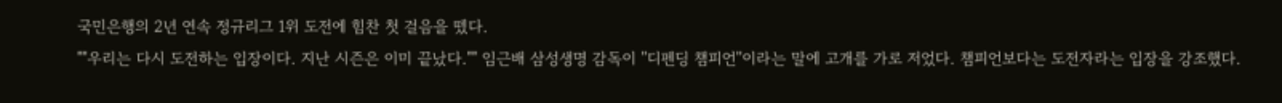국민은행의 2년 연속 정규리그 1위 도전에 힘찬 첫 걸음을 뗐다.
""우리는 다시 도전하는 입장이다. 지난 시즌은 이미 끝났다."" 임근배 삼성생명 감독이 ''디펜딩 챔피언''이라는 말에 고개를 가로 저었다. 챔피언보다는 도전자라는 입장을 강조했다.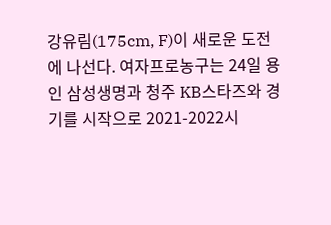강유림(175cm, F)이 새로운 도전에 나선다. 여자프로농구는 24일 용인 삼성생명과 청주 KB스타즈와 경기를 시작으로 2021-2022시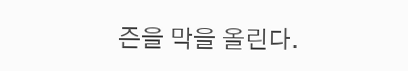즌을 막을 올린다.